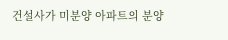건설사가 미분양 아파트의 분양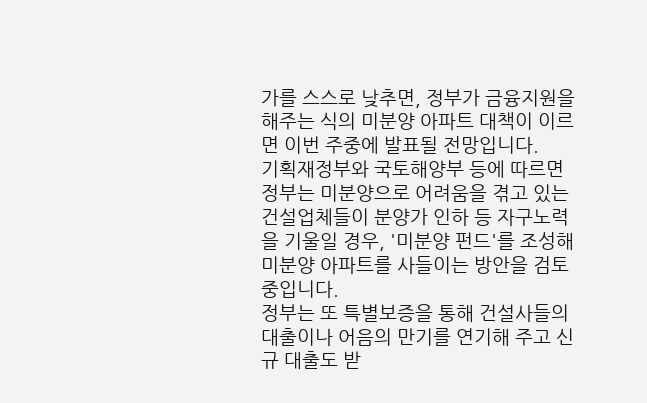가를 스스로 낮추면, 정부가 금융지원을 해주는 식의 미분양 아파트 대책이 이르면 이번 주중에 발표될 전망입니다.
기획재정부와 국토해양부 등에 따르면 정부는 미분양으로 어려움을 겪고 있는 건설업체들이 분양가 인하 등 자구노력을 기울일 경우, '미분양 펀드'를 조성해 미분양 아파트를 사들이는 방안을 검토 중입니다.
정부는 또 특별보증을 통해 건설사들의 대출이나 어음의 만기를 연기해 주고 신규 대출도 받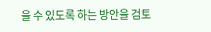을 수 있도록 하는 방안을 검토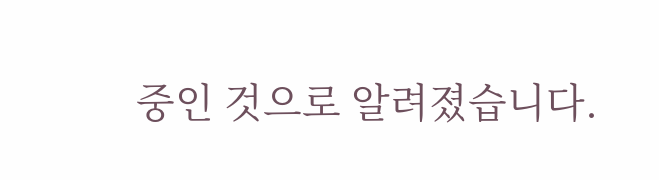중인 것으로 알려졌습니다.